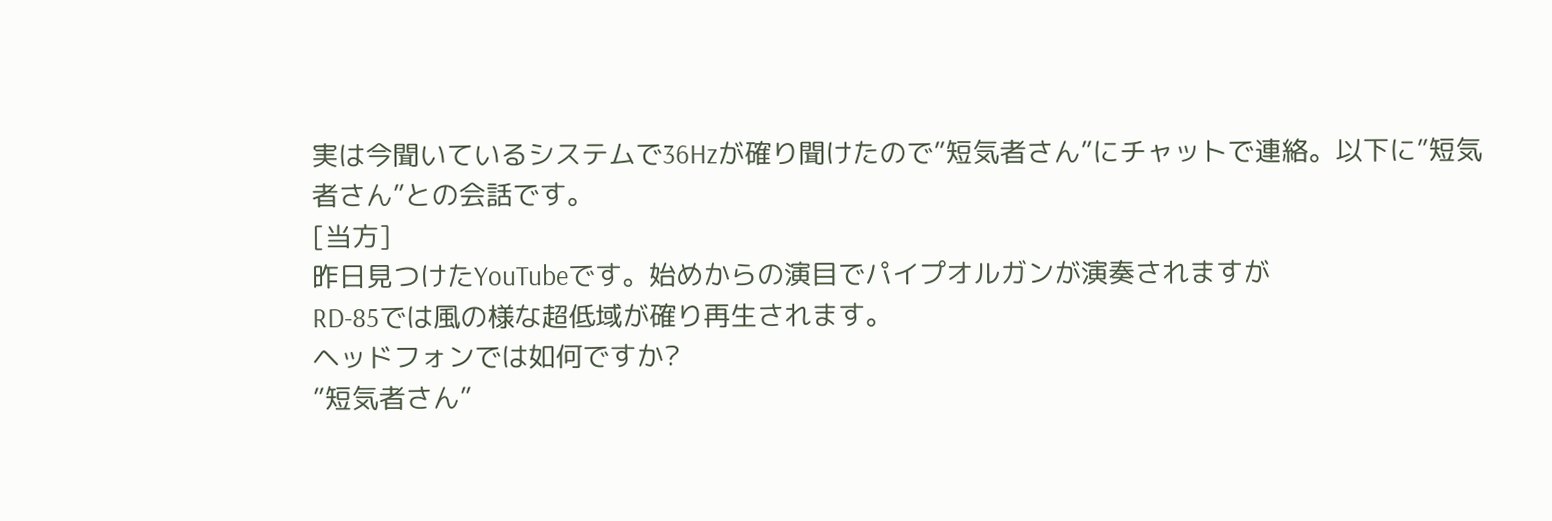実は今聞いているシステムで36Hzが確り聞けたので”短気者さん”にチャットで連絡。以下に”短気者さん”との会話です。
[当方]
昨日見つけたYouTubeです。始めからの演目でパイプオルガンが演奏されますが
RD-85では風の様な超低域が確り再生されます。
ヘッドフォンでは如何ですか?
”短気者さん”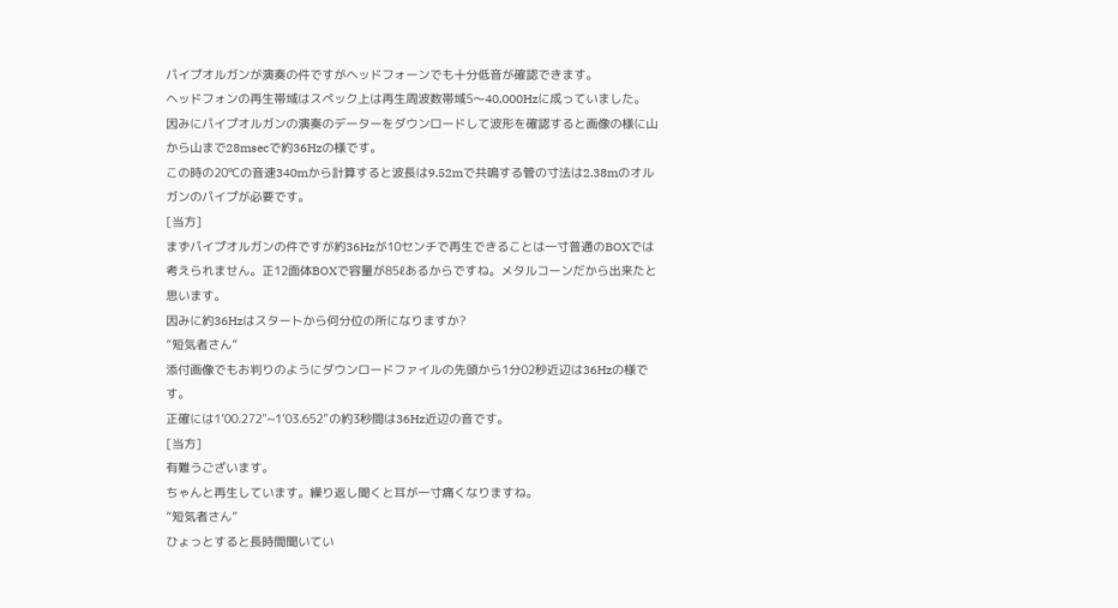パイプオルガンが演奏の件ですがヘッドフォーンでも十分低音が確認できます。
ヘッドフォンの再生帯域はスペック上は再生周波数帯域5〜40,000Hzに成っていました。
因みにパイプオルガンの演奏のデーターをダウンロードして波形を確認すると画像の様に山から山まで28msecで約36Hzの様です。
この時の20℃の音速340mから計算すると波長は9.52mで共鳴する管の寸法は2.38mのオルガンのパイプが必要です。
[当方]
まずパイプオルガンの件ですが約36Hzが10センチで再生できることは一寸普通のBOXでは考えられません。正12面体BOXで容量が85ℓあるからですね。メタルコーンだから出来たと思います。
因みに約36Hzはスタートから何分位の所になりますか?
”短気者さん”
添付画像でもお判りのようにダウンロードファイルの先頭から1分02秒近辺は36Hzの様です。
正確には1’00.272"~1’03.652”の約3秒間は36Hz近辺の音です。
[当方]
有難うございます。
ちゃんと再生しています。繰り返し聞くと耳が一寸痛くなりますね。
”短気者さん”
ひょっとすると長時間聞いてい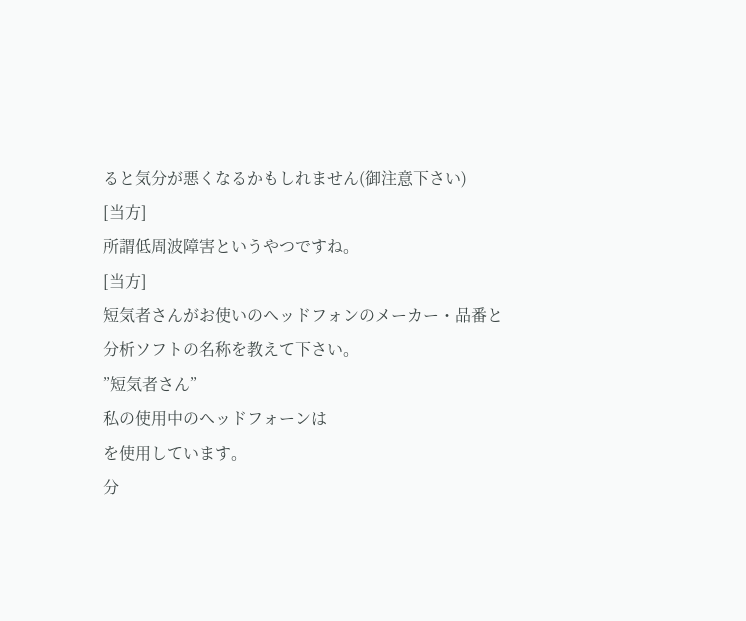ると気分が悪くなるかもしれません(御注意下さい)
[当方]
所謂低周波障害というやつですね。
[当方]
短気者さんがお使いのヘッドフォンのメーカー・品番と分析ソフトの名称を教えて下さい。
”短気者さん”
私の使用中のヘッドフォーンは
を使用しています。
分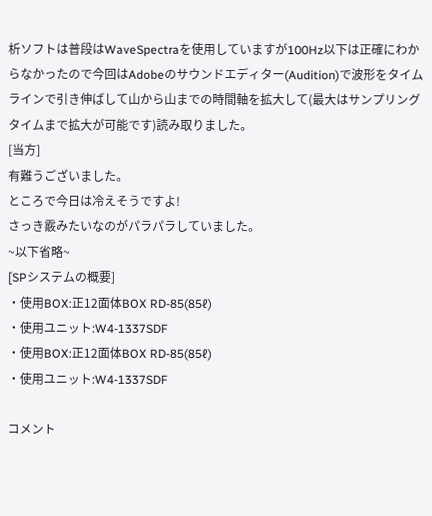析ソフトは普段はWaveSpectraを使用していますが100Hz以下は正確にわからなかったので今回はAdobeのサウンドエディター(Audition)で波形をタイムラインで引き伸ばして山から山までの時間軸を拡大して(最大はサンプリングタイムまで拡大が可能です)読み取りました。
[当方]
有難うございました。
ところで今日は冷えそうですよ!
さっき霰みたいなのがパラパラしていました。
~以下省略~
[SPシステムの概要]
・使用BOX:正12面体BOX RD-85(85ℓ)
・使用ユニット:W4-1337SDF
・使用BOX:正12面体BOX RD-85(85ℓ)
・使用ユニット:W4-1337SDF

コメント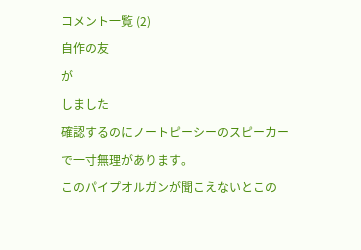コメント一覧 (2)
自作の友
が
しました
確認するのにノートピーシーのスピーカーで一寸無理があります。
このパイプオルガンが聞こえないとこの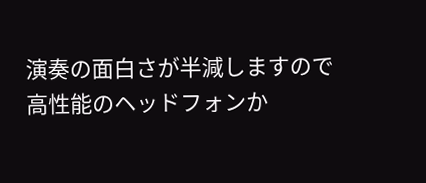演奏の面白さが半減しますので
高性能のヘッドフォンか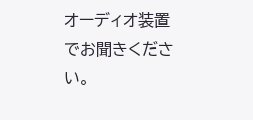オーディオ装置でお聞きください。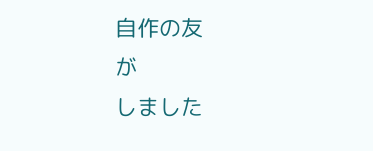自作の友
が
しました